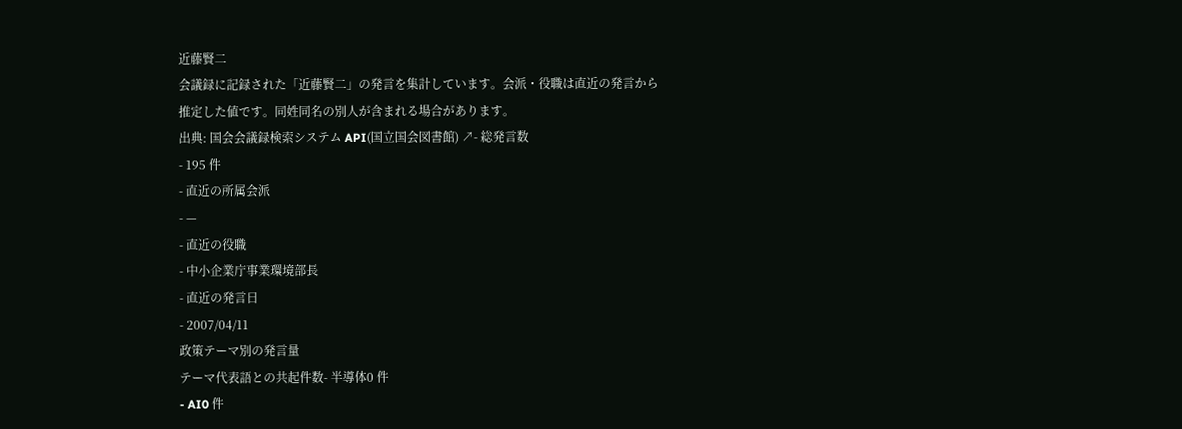近藤賢二
会議録に記録された「近藤賢二」の発言を集計しています。会派・役職は直近の発言から推定した値です。同姓同名の別人が含まれる場合があります。
出典: 国会会議録検索システム API(国立国会図書館) ↗- 総発言数
- 195 件
- 直近の所属会派
- —
- 直近の役職
- 中小企業庁事業環境部長
- 直近の発言日
- 2007/04/11
政策テーマ別の発言量
テーマ代表語との共起件数- 半導体0 件
- AI0 件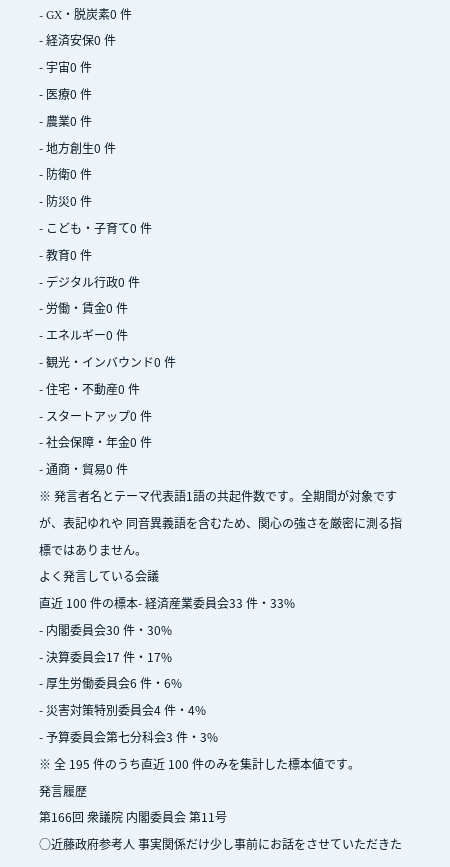- GX・脱炭素0 件
- 経済安保0 件
- 宇宙0 件
- 医療0 件
- 農業0 件
- 地方創生0 件
- 防衛0 件
- 防災0 件
- こども・子育て0 件
- 教育0 件
- デジタル行政0 件
- 労働・賃金0 件
- エネルギー0 件
- 観光・インバウンド0 件
- 住宅・不動産0 件
- スタートアップ0 件
- 社会保障・年金0 件
- 通商・貿易0 件
※ 発言者名とテーマ代表語1語の共起件数です。全期間が対象ですが、表記ゆれや 同音異義語を含むため、関心の強さを厳密に測る指標ではありません。
よく発言している会議
直近 100 件の標本- 経済産業委員会33 件・33%
- 内閣委員会30 件・30%
- 決算委員会17 件・17%
- 厚生労働委員会6 件・6%
- 災害対策特別委員会4 件・4%
- 予算委員会第七分科会3 件・3%
※ 全 195 件のうち直近 100 件のみを集計した標本値です。
発言履歴
第166回 衆議院 内閣委員会 第11号
○近藤政府参考人 事実関係だけ少し事前にお話をさせていただきた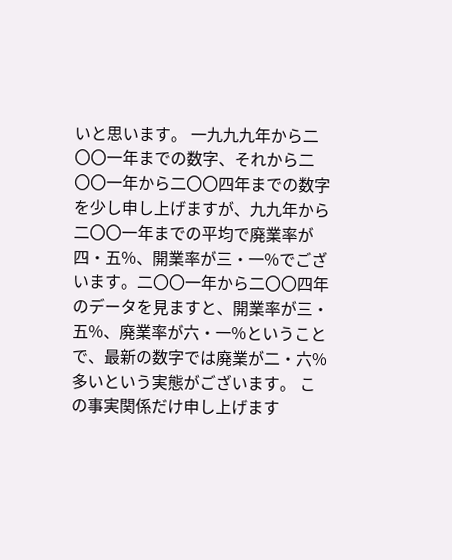いと思います。 一九九九年から二〇〇一年までの数字、それから二〇〇一年から二〇〇四年までの数字を少し申し上げますが、九九年から二〇〇一年までの平均で廃業率が四・五%、開業率が三・一%でございます。二〇〇一年から二〇〇四年のデータを見ますと、開業率が三・五%、廃業率が六・一%ということで、最新の数字では廃業が二・六%多いという実態がございます。 この事実関係だけ申し上げます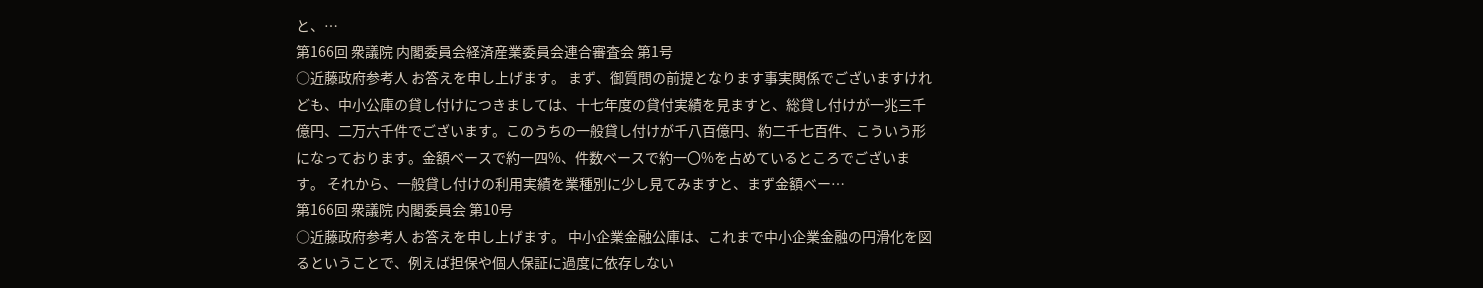と、…
第166回 衆議院 内閣委員会経済産業委員会連合審査会 第1号
○近藤政府参考人 お答えを申し上げます。 まず、御質問の前提となります事実関係でございますけれども、中小公庫の貸し付けにつきましては、十七年度の貸付実績を見ますと、総貸し付けが一兆三千億円、二万六千件でございます。このうちの一般貸し付けが千八百億円、約二千七百件、こういう形になっております。金額ベースで約一四%、件数ベースで約一〇%を占めているところでございます。 それから、一般貸し付けの利用実績を業種別に少し見てみますと、まず金額ベー…
第166回 衆議院 内閣委員会 第10号
○近藤政府参考人 お答えを申し上げます。 中小企業金融公庫は、これまで中小企業金融の円滑化を図るということで、例えば担保や個人保証に過度に依存しない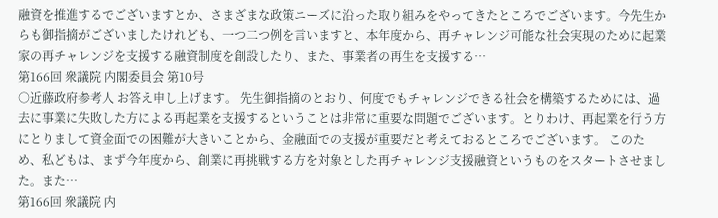融資を推進するでございますとか、さまざまな政策ニーズに沿った取り組みをやってきたところでございます。今先生からも御指摘がございましたけれども、一つ二つ例を言いますと、本年度から、再チャレンジ可能な社会実現のために起業家の再チャレンジを支援する融資制度を創設したり、また、事業者の再生を支援する…
第166回 衆議院 内閣委員会 第10号
○近藤政府参考人 お答え申し上げます。 先生御指摘のとおり、何度でもチャレンジできる社会を構築するためには、過去に事業に失敗した方による再起業を支援するということは非常に重要な問題でございます。とりわけ、再起業を行う方にとりまして資金面での困難が大きいことから、金融面での支援が重要だと考えておるところでございます。 このため、私どもは、まず今年度から、創業に再挑戦する方を対象とした再チャレンジ支援融資というものをスタートさせました。また…
第166回 衆議院 内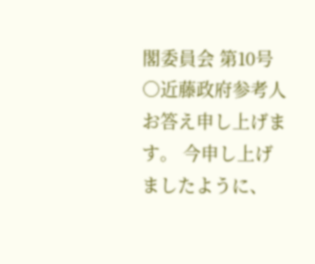閣委員会 第10号
○近藤政府参考人 お答え申し上げます。 今申し上げましたように、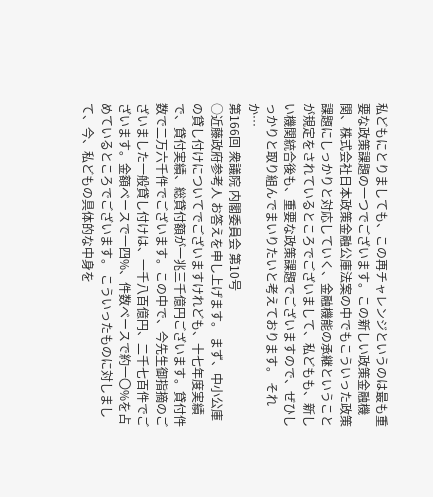私どもにとりましても、この再チャレンジというのは最も重要な政策課題の一つでございます。この新しい政策金融機関、株式会社日本政策金融公庫法案の中でもこういった政策課題にしっかりと対応していく、金融機能の承継ということが規定をされているところでございまして、私どもも、新しい機関統合後も、重要な政策課題でございますので、ぜひしっかりと取り組んでまいりたいと考えております。 それか…
第166回 衆議院 内閣委員会 第10号
○近藤政府参考人 お答えを申し上げます。 まず、中小公庫の貸し付けについてでございますけれども、十七年度実績で、貸付実績、総貸付額が一兆三千億円ございます。貸付件数で二万六千件でございます。この中で、今先生御指摘のございました一般貸し付けは、一千八百億円、二千七百件でございます。金額ベースで一四%、件数ベースで約一〇%を占めているところでございます。 こういったものに対しまして、今、私どもの具体的な中身を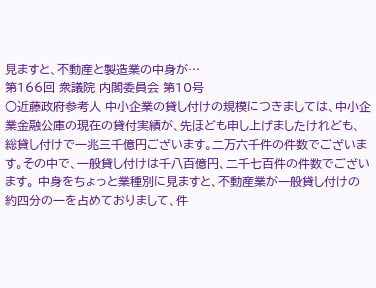見ますと、不動産と製造業の中身が…
第166回 衆議院 内閣委員会 第10号
○近藤政府参考人 中小企業の貸し付けの規模につきましては、中小企業金融公庫の現在の貸付実績が、先ほども申し上げましたけれども、総貸し付けで一兆三千億円ございます。二万六千件の件数でございます。その中で、一般貸し付けは千八百億円、二千七百件の件数でございます。 中身をちょっと業種別に見ますと、不動産業が一般貸し付けの約四分の一を占めておりまして、件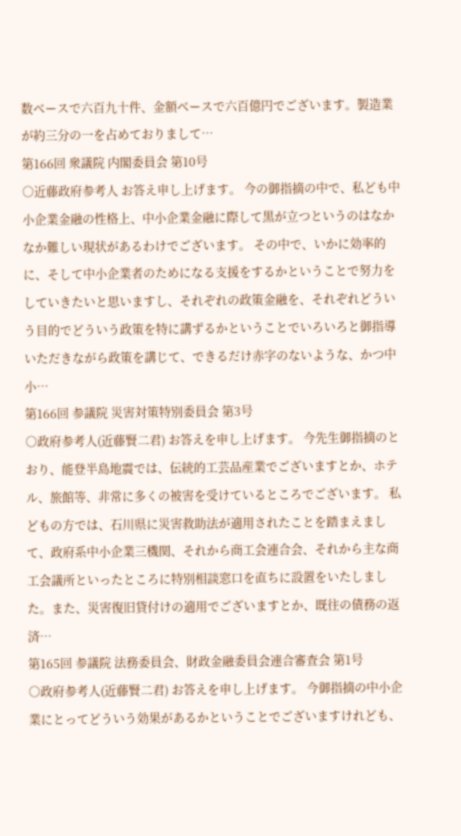数ベースで六百九十件、金額ベースで六百億円でございます。製造業が約三分の一を占めておりまして…
第166回 衆議院 内閣委員会 第10号
○近藤政府参考人 お答え申し上げます。 今の御指摘の中で、私ども中小企業金融の性格上、中小企業金融に際して黒が立つというのはなかなか難しい現状があるわけでございます。 その中で、いかに効率的に、そして中小企業者のためになる支援をするかということで努力をしていきたいと思いますし、それぞれの政策金融を、それぞれどういう目的でどういう政策を特に講ずるかということでいろいろと御指導いただきながら政策を講じて、できるだけ赤字のないような、かつ中小…
第166回 参議院 災害対策特別委員会 第3号
○政府参考人(近藤賢二君) お答えを申し上げます。 今先生御指摘のとおり、能登半島地震では、伝統的工芸品産業でございますとか、ホテル、旅館等、非常に多くの被害を受けているところでございます。 私どもの方では、石川県に災害救助法が適用されたことを踏まえまして、政府系中小企業三機関、それから商工会連合会、それから主な商工会議所といったところに特別相談窓口を直ちに設置をいたしました。また、災害復旧貸付けの適用でございますとか、既往の債務の返済…
第165回 参議院 法務委員会、財政金融委員会連合審査会 第1号
○政府参考人(近藤賢二君) お答えを申し上げます。 今御指摘の中小企業にとってどういう効果があるかということでございますけれども、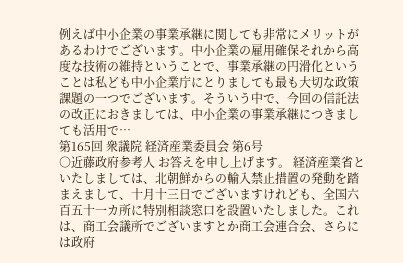例えば中小企業の事業承継に関しても非常にメリットがあるわけでございます。中小企業の雇用確保それから高度な技術の維持ということで、事業承継の円滑化ということは私ども中小企業庁にとりましても最も大切な政策課題の一つでございます。そういう中で、今回の信託法の改正におきましては、中小企業の事業承継につきましても活用で…
第165回 衆議院 経済産業委員会 第6号
○近藤政府参考人 お答えを申し上げます。 経済産業省といたしましては、北朝鮮からの輸入禁止措置の発動を踏まえまして、十月十三日でございますけれども、全国六百五十一カ所に特別相談窓口を設置いたしました。これは、商工会議所でございますとか商工会連合会、さらには政府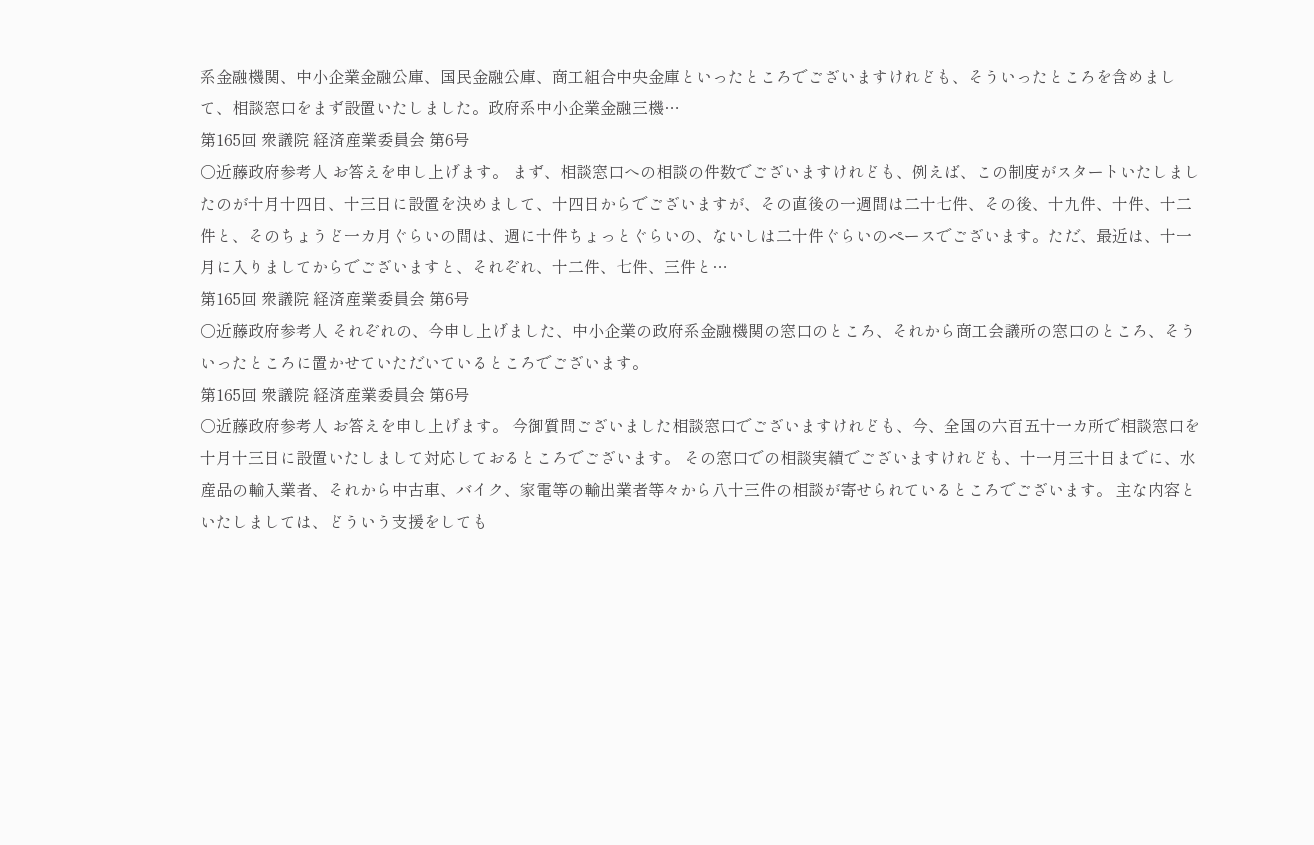系金融機関、中小企業金融公庫、国民金融公庫、商工組合中央金庫といったところでございますけれども、そういったところを含めまして、相談窓口をまず設置いたしました。政府系中小企業金融三機…
第165回 衆議院 経済産業委員会 第6号
○近藤政府参考人 お答えを申し上げます。 まず、相談窓口への相談の件数でございますけれども、例えば、この制度がスタートいたしましたのが十月十四日、十三日に設置を決めまして、十四日からでございますが、その直後の一週間は二十七件、その後、十九件、十件、十二件と、そのちょうど一カ月ぐらいの間は、週に十件ちょっとぐらいの、ないしは二十件ぐらいのペースでございます。ただ、最近は、十一月に入りましてからでございますと、それぞれ、十二件、七件、三件と…
第165回 衆議院 経済産業委員会 第6号
○近藤政府参考人 それぞれの、今申し上げました、中小企業の政府系金融機関の窓口のところ、それから商工会議所の窓口のところ、そういったところに置かせていただいているところでございます。
第165回 衆議院 経済産業委員会 第6号
○近藤政府参考人 お答えを申し上げます。 今御質問ございました相談窓口でございますけれども、今、全国の六百五十一カ所で相談窓口を十月十三日に設置いたしまして対応しておるところでございます。 その窓口での相談実績でございますけれども、十一月三十日までに、水産品の輸入業者、それから中古車、バイク、家電等の輸出業者等々から八十三件の相談が寄せられているところでございます。 主な内容といたしましては、どういう支援をしても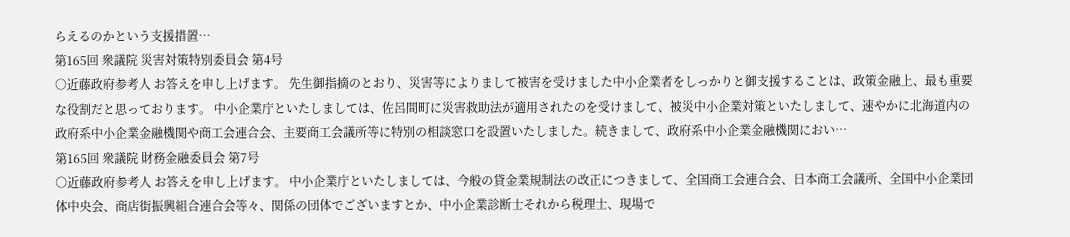らえるのかという支援措置…
第165回 衆議院 災害対策特別委員会 第4号
○近藤政府参考人 お答えを申し上げます。 先生御指摘のとおり、災害等によりまして被害を受けました中小企業者をしっかりと御支援することは、政策金融上、最も重要な役割だと思っております。 中小企業庁といたしましては、佐呂間町に災害救助法が適用されたのを受けまして、被災中小企業対策といたしまして、速やかに北海道内の政府系中小企業金融機関や商工会連合会、主要商工会議所等に特別の相談窓口を設置いたしました。続きまして、政府系中小企業金融機関におい…
第165回 衆議院 財務金融委員会 第7号
○近藤政府参考人 お答えを申し上げます。 中小企業庁といたしましては、今般の貸金業規制法の改正につきまして、全国商工会連合会、日本商工会議所、全国中小企業団体中央会、商店街振興組合連合会等々、関係の団体でございますとか、中小企業診断士それから税理士、現場で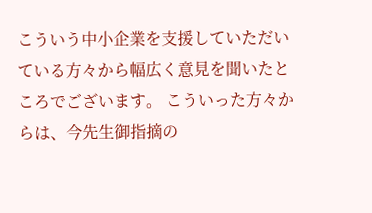こういう中小企業を支援していただいている方々から幅広く意見を聞いたところでございます。 こういった方々からは、今先生御指摘の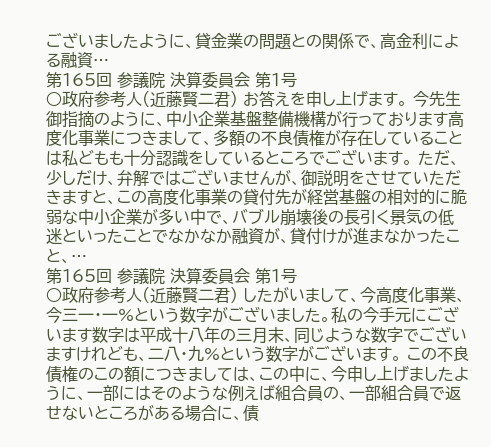ございましたように、貸金業の問題との関係で、高金利による融資…
第165回 参議院 決算委員会 第1号
○政府参考人(近藤賢二君) お答えを申し上げます。 今先生御指摘のように、中小企業基盤整備機構が行っております高度化事業につきまして、多額の不良債権が存在していることは私どもも十分認識をしているところでございます。 ただ、少しだけ、弁解ではございませんが、御説明をさせていただきますと、この高度化事業の貸付先が経営基盤の相対的に脆弱な中小企業が多い中で、バブル崩壊後の長引く景気の低迷といったことでなかなか融資が、貸付けが進まなかったこと、…
第165回 参議院 決算委員会 第1号
○政府参考人(近藤賢二君) したがいまして、今高度化事業、今三一・一%という数字がございました。私の今手元にございます数字は平成十八年の三月末、同じような数字でございますけれども、二八・九%という数字がございます。 この不良債権のこの額につきましては、この中に、今申し上げましたように、一部にはそのような例えば組合員の、一部組合員で返せないところがある場合に、債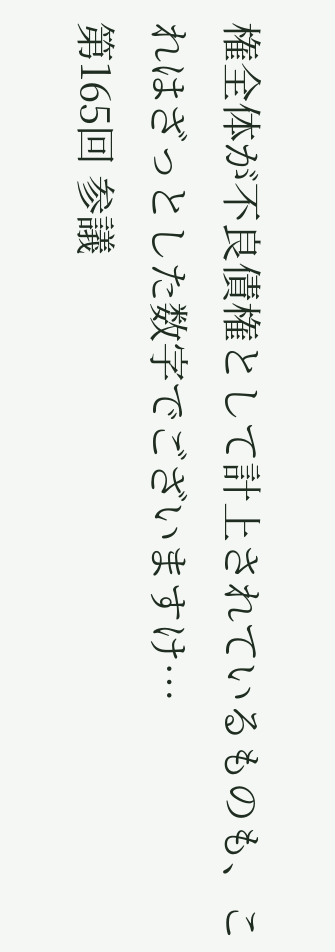権全体が不良債権として計上されているものも、これはざっとした数字でございますけ…
第165回 参議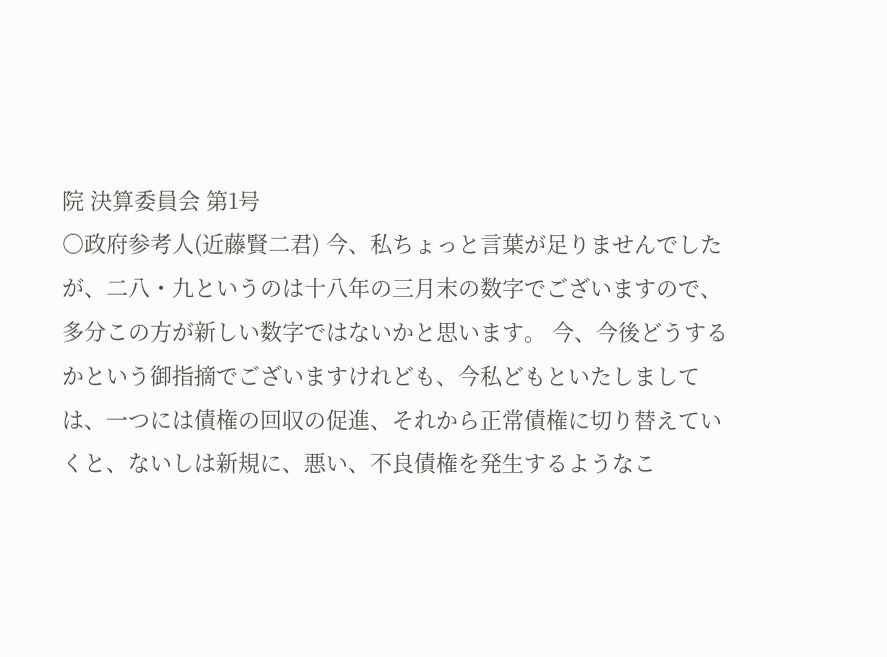院 決算委員会 第1号
○政府参考人(近藤賢二君) 今、私ちょっと言葉が足りませんでしたが、二八・九というのは十八年の三月末の数字でございますので、多分この方が新しい数字ではないかと思います。 今、今後どうするかという御指摘でございますけれども、今私どもといたしましては、一つには債権の回収の促進、それから正常債権に切り替えていくと、ないしは新規に、悪い、不良債権を発生するようなこ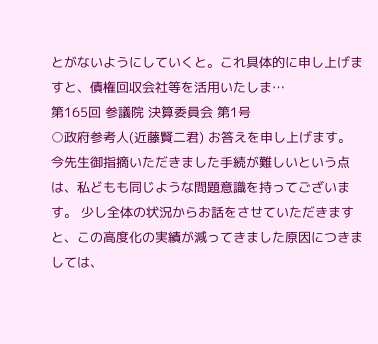とがないようにしていくと。これ具体的に申し上げますと、債権回収会社等を活用いたしま…
第165回 参議院 決算委員会 第1号
○政府参考人(近藤賢二君) お答えを申し上げます。 今先生御指摘いただきました手続が難しいという点は、私どもも同じような問題意識を持ってございます。 少し全体の状況からお話をさせていただきますと、この高度化の実績が減ってきました原因につきましては、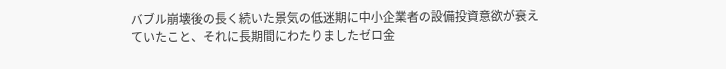バブル崩壊後の長く続いた景気の低迷期に中小企業者の設備投資意欲が衰えていたこと、それに長期間にわたりましたゼロ金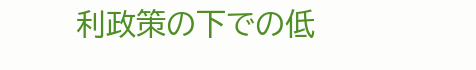利政策の下での低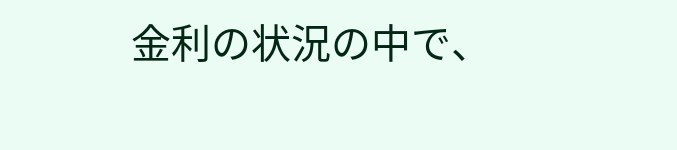金利の状況の中で、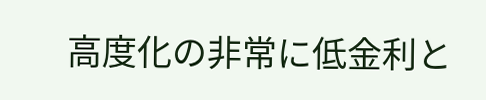高度化の非常に低金利と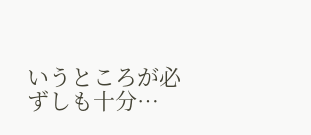いうところが必ずしも十分…